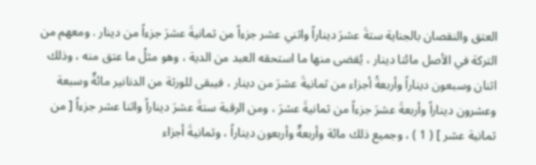العتق والنقصان بالجناية ستةَ عشرَ ديناراً واثني عشر جزءاً من ثمانيةَ عشرَ جزءاً من دينار . ومعهم من التركة في الأصل مائتا دينار ، يُقضى منها ما استحقه العبد من الدية ، وهو مثلُ ما عتق منه ، وذلك اثنان وسبعون ديناراً وأربعةُ أجزاء من ثمانيةَ عشرَ من دينار ، فيبقى للورثة من الدنانير مائةٌ وسبعة وعشرون ديناراً وأربعةَ عشرَ جزءاً من ثمانيةَ عشرَ ، ومن الرقبة ستةَ عشرَ ديناراً واثنا عشر جزءاً [ من ثمانية عشر ] ( 1 ) ، وجميع ذلك مائة وأربعةٌ وأربعون ديناراً ، وثمانيةَ أجزاء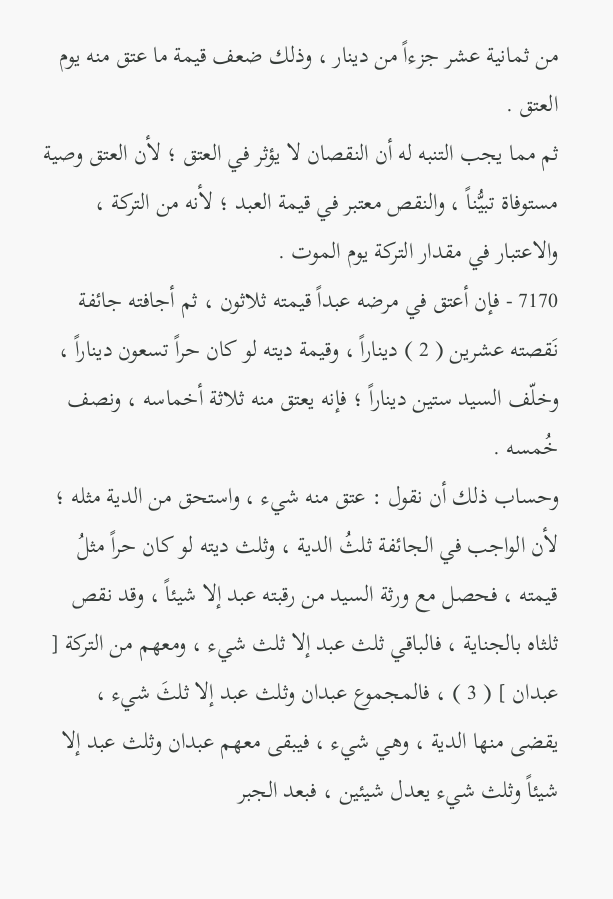من ثمانية عشر جزءاً من دينار ، وذلك ضعف قيمة ما عتق منه يوم العتق .
ثم مما يجب التنبه له أن النقصان لا يؤثر في العتق ؛ لأن العتق وصية مستوفاة تبيُّناً ، والنقص معتبر في قيمة العبد ؛ لأنه من التركة ، والاعتبار في مقدار التركة يوم الموت .
7170 - فإن أعتق في مرضه عبداً قيمته ثلاثون ، ثم أجافته جائفة نَقصته عشرين ( 2 ) ديناراً ، وقيمة ديته لو كان حراً تسعون ديناراً ، وخلّف السيد ستين ديناراً ؛ فإنه يعتق منه ثلاثة أخماسه ، ونصف خُمسه .
وحساب ذلك أن نقول : عتق منه شيء ، واستحق من الدية مثله ؛ لأن الواجب في الجائفة ثلثُ الدية ، وثلث ديته لو كان حراً مثلُ قيمته ، فحصل مع ورثة السيد من رقبته عبد إلا شيئاً ، وقد نقص ثلثاه بالجناية ، فالباقي ثلث عبد إلا ثلث شيء ، ومعهم من التركة [ عبدان ] ( 3 ) ، فالمجموع عبدان وثلث عبد إلا ثلثَ شيء ، يقضى منها الدية ، وهي شيء ، فيبقى معهم عبدان وثلث عبد إلا شيئاً وثلث شيء يعدل شيئين ، فبعد الجبر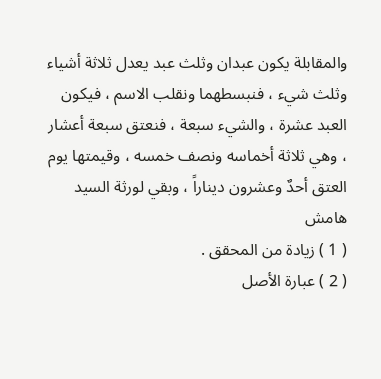والمقابلة يكون عبدان وثلث عبد يعدل ثلاثة أشياء وثلث شيء ، فنبسطهما ونقلب الاسم ، فيكون العبد عشرة ، والشيء سبعة ، فنعتق سبعة أعشار ، وهي ثلاثة أخماسه ونصف خمسه ، وقيمتها يوم العتق أحدٌ وعشرون ديناراً ، وبقي لورثة السيد
هامش
( 1 ) زيادة من المحقق .
( 2 ) عبارة الأصل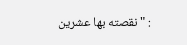: " نقصته بها عشرين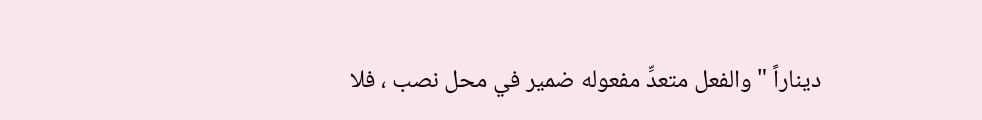ديناراً " والفعل متعدِّ مفعوله ضمير في محل نصب ، فلا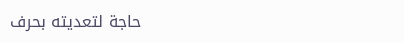حاجة لتعديته بحرف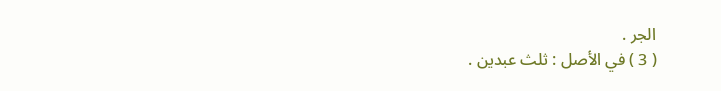الجر .
( 3 ) في الأصل : ثلث عبدين .